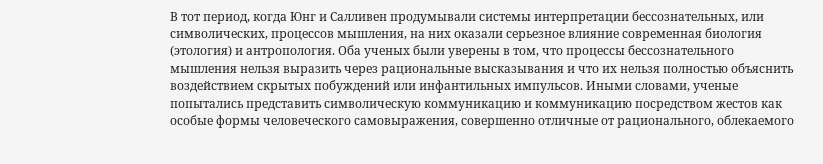В тот период, когда Юнг и Салливен продумывали системы интерпретации бессознательных, или символических, процессов мышления, на них оказали серьезное влияние современная биология (этология) и антропология. Оба ученых были уверены в том, что процессы бессознательного мышления нельзя выразить через рациональные высказывания и что их нельзя полностью объяснить воздействием скрытых побуждений или инфантильных импульсов. Иными словами, ученые попытались представить символическую коммуникацию и коммуникацию посредством жестов как особые формы человеческого самовыражения, совершенно отличные от рационального, облекаемого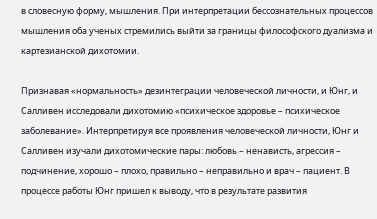в словесную форму, мышления. При интерпретации бессознательных процессов мышления оба ученых стремились выйти за границы философского дуализма и картезианской дихотомии.

Признавая «нормальность» дезинтеграции человеческой личности, и Юнг, и Салливен исследовали дихотомию «психическое здоровье – психическое заболевание». Интерпретируя все проявления человеческой личности, Юнг и Салливен изучали дихотомические пары: любовь – ненависть, агрессия – подчинение, хорошо – плохо, правильно – неправильно и врач – пациент. В процессе работы Юнг пришел к выводу, что в результате развития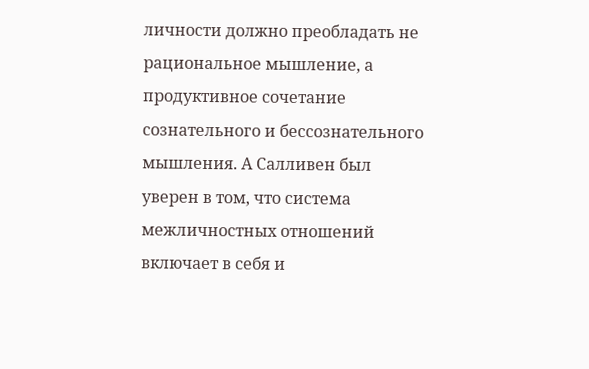личности должно преобладать не рациональное мышление, а продуктивное сочетание сознательного и бессознательного мышления. А Салливен был уверен в том, что система межличностных отношений включает в себя и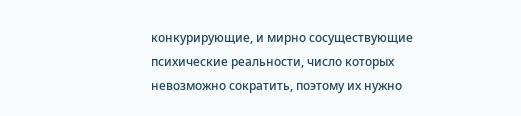конкурирующие, и мирно сосуществующие психические реальности, число которых невозможно сократить, поэтому их нужно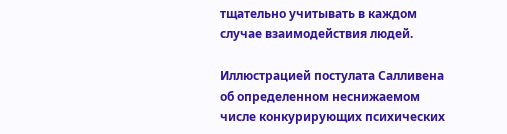тщательно учитывать в каждом случае взаимодействия людей.

Иллюстрацией постулата Салливена об определенном неснижаемом числе конкурирующих психических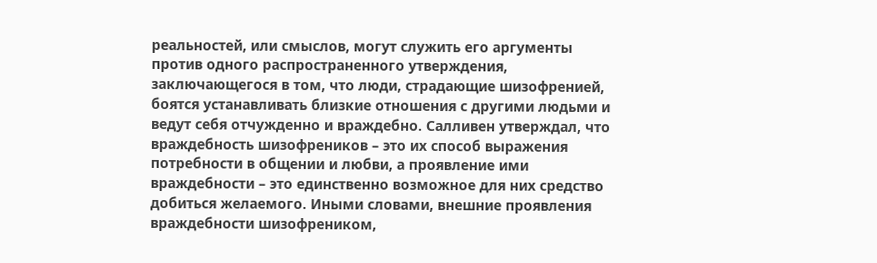реальностей, или смыслов, могут служить его аргументы против одного распространенного утверждения, заключающегося в том, что люди, страдающие шизофренией, боятся устанавливать близкие отношения с другими людьми и ведут себя отчужденно и враждебно. Салливен утверждал, что враждебность шизофреников – это их способ выражения потребности в общении и любви, а проявление ими враждебности – это единственно возможное для них средство добиться желаемого. Иными словами, внешние проявления враждебности шизофреником,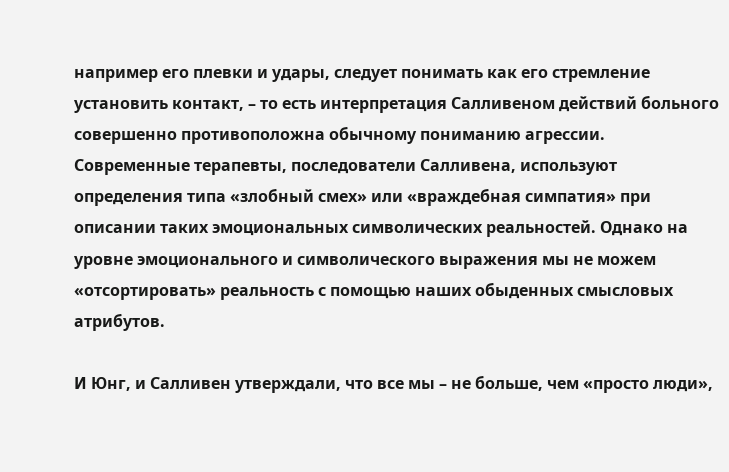например его плевки и удары, следует понимать как его стремление установить контакт, – то есть интерпретация Салливеном действий больного совершенно противоположна обычному пониманию агрессии. Современные терапевты, последователи Салливена, используют определения типа «злобный смех» или «враждебная симпатия» при описании таких эмоциональных символических реальностей. Однако на уровне эмоционального и символического выражения мы не можем «отсортировать» реальность с помощью наших обыденных смысловых атрибутов.

И Юнг, и Салливен утверждали, что все мы – не больше, чем «просто люди»,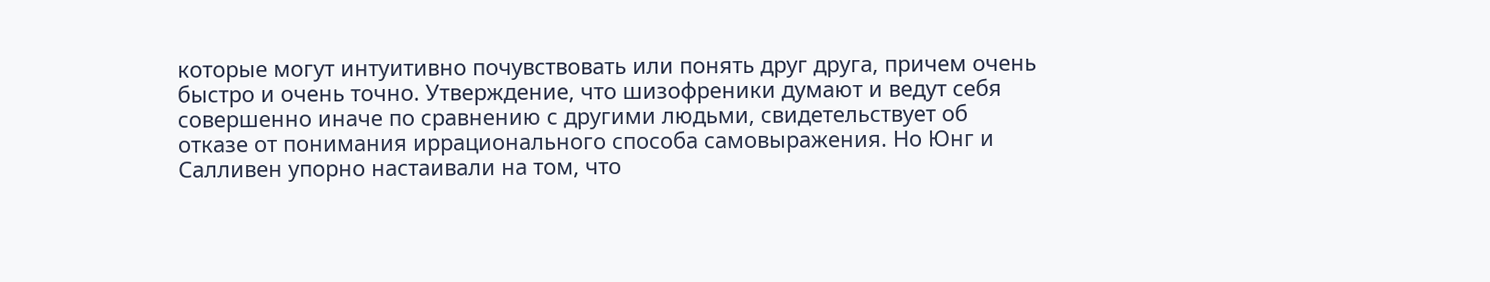которые могут интуитивно почувствовать или понять друг друга, причем очень быстро и очень точно. Утверждение, что шизофреники думают и ведут себя совершенно иначе по сравнению с другими людьми, свидетельствует об отказе от понимания иррационального способа самовыражения. Но Юнг и Салливен упорно настаивали на том, что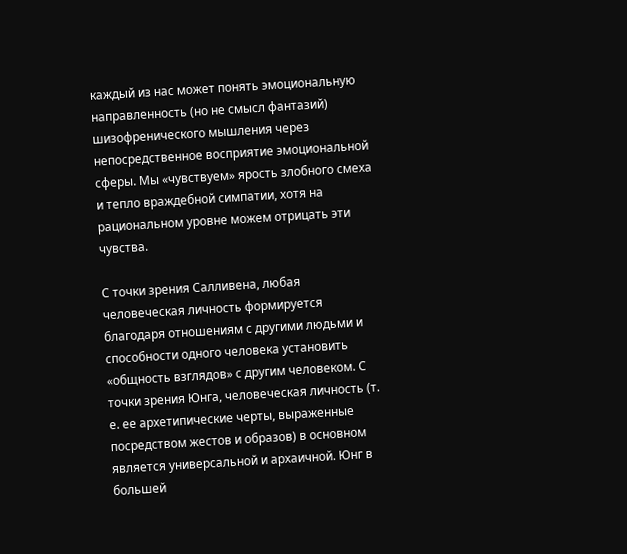каждый из нас может понять эмоциональную направленность (но не смысл фантазий) шизофренического мышления через непосредственное восприятие эмоциональной сферы. Мы «чувствуем» ярость злобного смеха и тепло враждебной симпатии, хотя на рациональном уровне можем отрицать эти чувства.

С точки зрения Салливена, любая человеческая личность формируется благодаря отношениям с другими людьми и способности одного человека установить «общность взглядов» с другим человеком. С точки зрения Юнга, человеческая личность (т. е. ее архетипические черты, выраженные посредством жестов и образов) в основном является универсальной и архаичной. Юнг в большей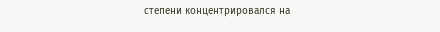степени концентрировался на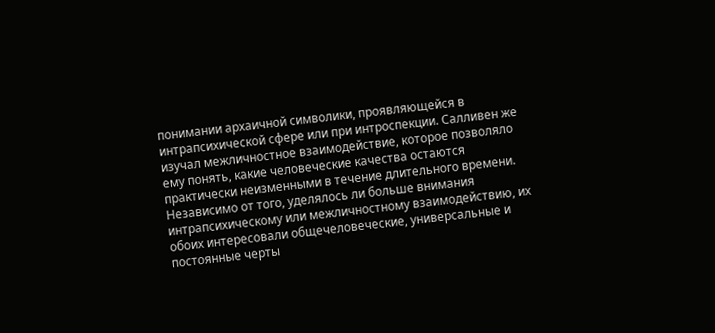понимании архаичной символики, проявляющейся в интрапсихической сфере или при интроспекции. Салливен же изучал межличностное взаимодействие, которое позволяло ему понять, какие человеческие качества остаются практически неизменными в течение длительного времени. Независимо от того, уделялось ли больше внимания интрапсихическому или межличностному взаимодействию, их обоих интересовали общечеловеческие, универсальные и постоянные черты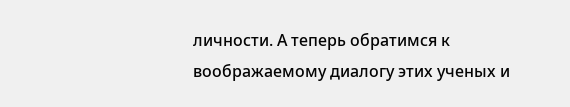личности. А теперь обратимся к воображаемому диалогу этих ученых и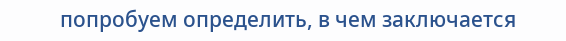попробуем определить, в чем заключается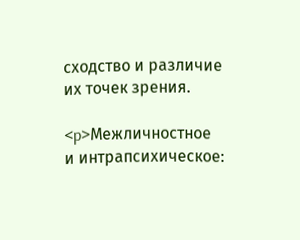сходство и различие их точек зрения.

<p>Межличностное и интрапсихическое: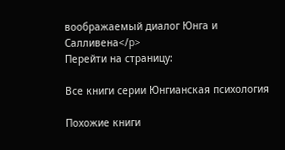воображаемый диалог Юнга и Салливена</p>
Перейти на страницу:

Все книги серии Юнгианская психология

Похожие книги